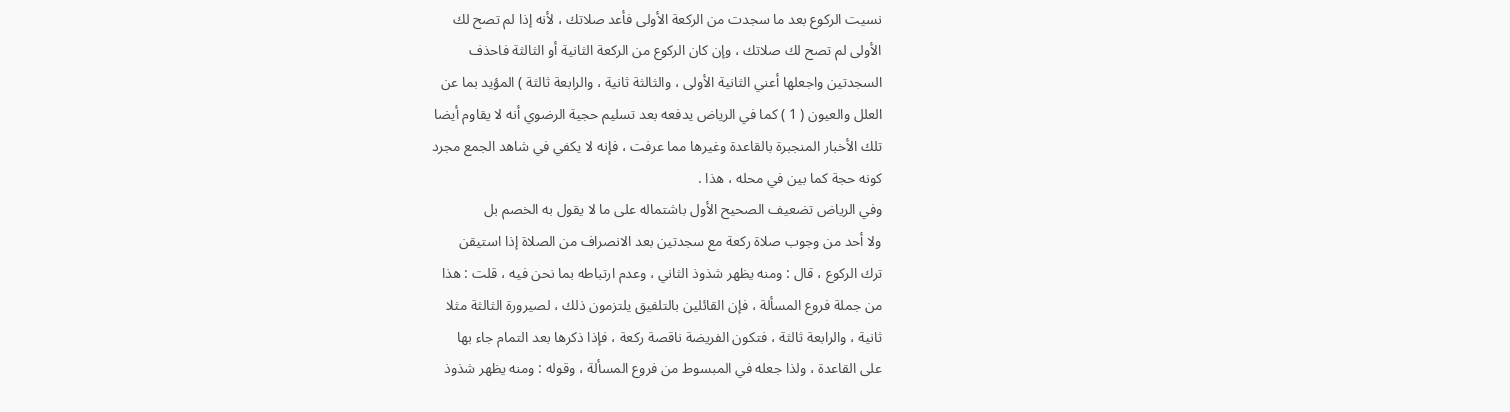نسيت الركوع بعد ما سجدت من الركعة الأولى فأعد صلاتك ، لأنه إذا لم تصح لك
الأولى لم تصح لك صلاتك ، وإن كان الركوع من الركعة الثانية أو الثالثة فاحذف
السجدتين واجعلها أعني الثانية الأولى ، والثالثة ثانية ، والرابعة ثالثة ) المؤيد بما عن
العلل والعيون ( 1 ) كما في الرياض يدفعه بعد تسليم حجية الرضوي أنه لا يقاوم أيضا
تلك الأخبار المنجبرة بالقاعدة وغيرها مما عرفت ، فإنه لا يكفي في شاهد الجمع مجرد
كونه حجة كما بين في محله ، هذا .
وفي الرياض تضعيف الصحيح الأول باشتماله على ما لا يقول به الخصم بل
ولا أحد من وجوب صلاة ركعة مع سجدتين بعد الانصراف من الصلاة إذا استيقن
ترك الركوع ، قال : ومنه يظهر شذوذ الثاني ، وعدم ارتباطه بما نحن فيه ، قلت : هذا
من جملة فروع المسألة ، فإن القائلين بالتلفيق يلتزمون ذلك ، لصيرورة الثالثة مثلا
ثانية ، والرابعة ثالثة ، فتكون الفريضة ناقصة ركعة ، فإذا ذكرها بعد التمام جاء بها
على القاعدة ، ولذا جعله في المبسوط من فروع المسألة ، وقوله : ومنه يظهر شذوذ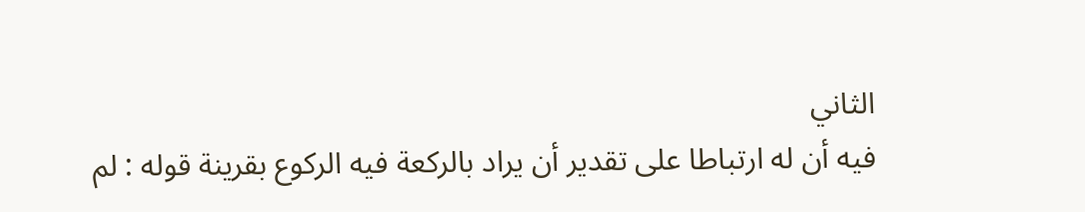الثاني
فيه أن له ارتباطا على تقدير أن يراد بالركعة فيه الركوع بقرينة قوله : لم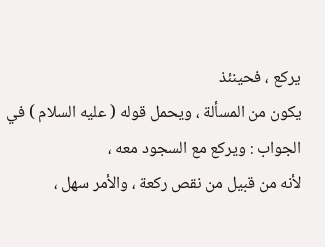يركع ، فحينئذ
يكون من المسألة ، ويحمل قوله ( عليه السلام ) في الجواب : ويركع مع السجود معه ،
لأنه من قبيل من نقص ركعة ، والأمر سهل ،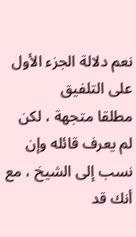نعم دلالة الجزء الأول على التلفيق
مطلقا متجهة ، لكن لم يعرف قائله وإن نسب إلى الشيخ ، مع أنك قد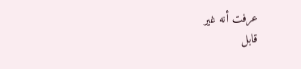عرفت أنه غير
قابل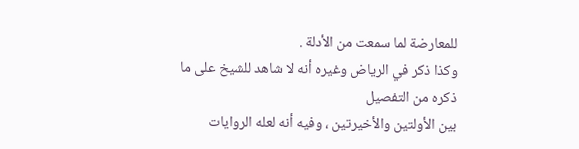للمعارضة لما سمعت من الأدلة .
وكذا ذكر في الرياض وغيره أنه لا شاهد للشيخ على ما ذكره من التفصيل
بين الأولتين والأخيرتين ، وفيه أنه لعله الروايات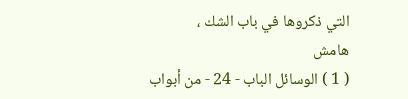التي ذكروها في باب الشك ،
هامش
( 1 ) الوسائل الباب - 24 - من أبواب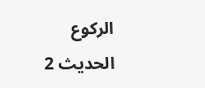الركوع الحديث 2